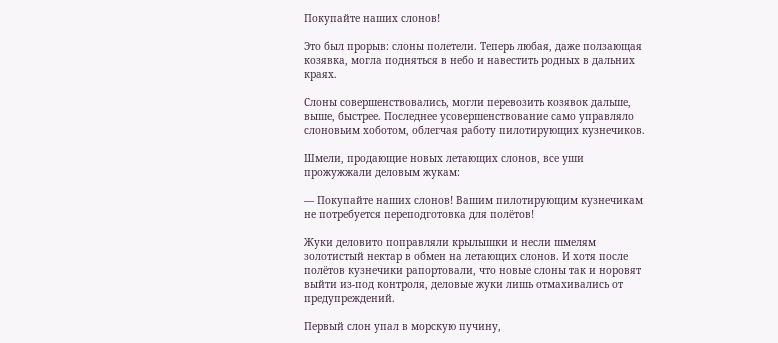Покупайте наших слонов!

Это был прорыв: слоны полетели. Теперь любая, даже ползающая козявка, могла подняться в небо и навестить родных в дальних краях.

Слоны совершенствовались, могли перевозить козявок дальше, выше, быстрее. Последнее усовершенствование само управляло слоновьим хоботом, облегчая работу пилотирующих кузнечиков.

Шмели, продающие новых летающих слонов, все уши прожужжали деловым жукам:

— Покупайте наших слонов! Вашим пилотирующим кузнечикам не потребуется переподготовка для полётов!

Жуки деловито поправляли крылышки и несли шмелям золотистый нектар в обмен на летающих слонов. И хотя после полётов кузнечики рапортовали, что новые слоны так и норовят выйти из-под контроля, деловые жуки лишь отмахивались от предупреждений.

Первый слон упал в морскую пучину,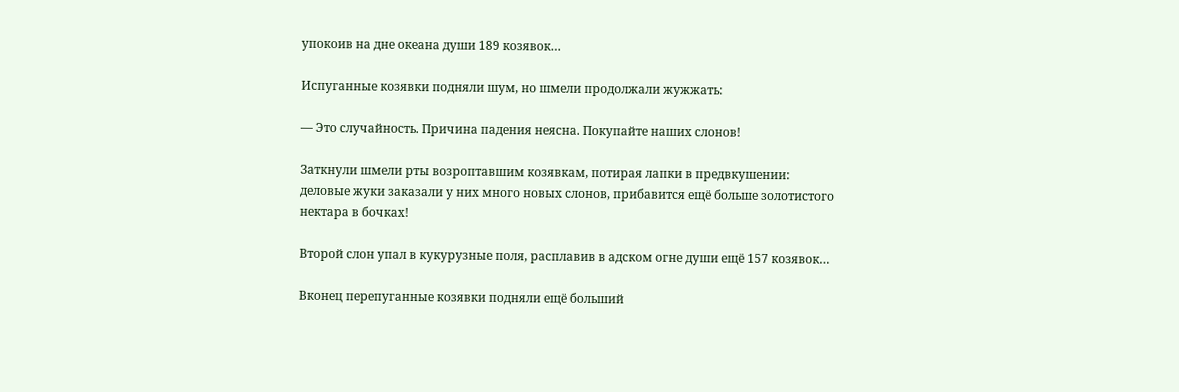упокоив на дне океана души 189 козявок…

Испуганные козявки подняли шум, но шмели продолжали жужжать:

— Это случайность. Причина падения неясна. Покупайте наших слонов!

Заткнули шмели рты возроптавшим козявкам, потирая лапки в предвкушении: деловые жуки заказали у них много новых слонов, прибавится ещё больше золотистого нектара в бочках!

Второй слон упал в кукурузные поля, расплавив в адском огне души ещё 157 козявок…

Вконец перепуганные козявки подняли ещё больший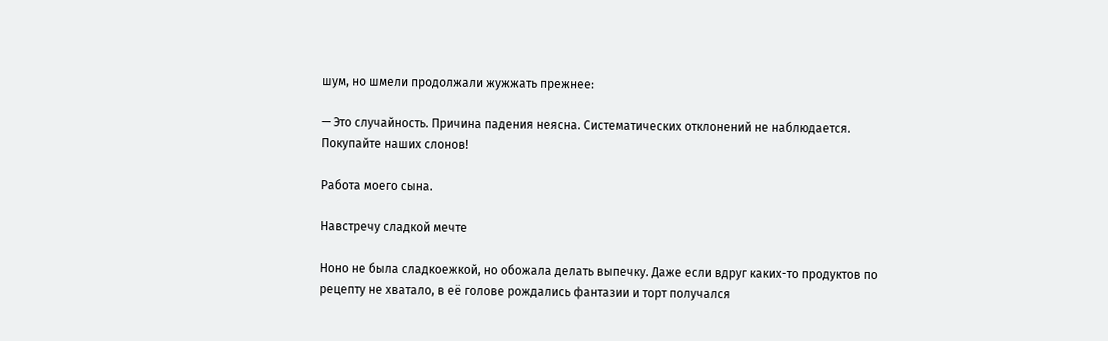шум, но шмели продолжали жужжать прежнее:

— Это случайность. Причина падения неясна. Систематических отклонений не наблюдается. Покупайте наших слонов!

Работа моего сына.

Навстречу сладкой мечте

Ноно не была сладкоежкой, но обожала делать выпечку. Даже если вдруг каких-то продуктов по рецепту не хватало, в её голове рождались фантазии и торт получался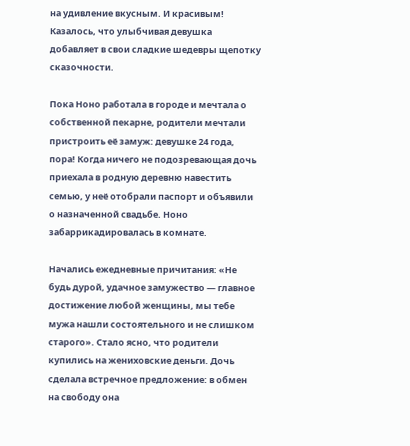на удивление вкусным. И красивым! Казалось, что улыбчивая девушка добавляет в свои сладкие шедевры щепотку сказочности.

Пока Ноно работала в городе и мечтала о собственной пекарне, родители мечтали пристроить её замуж: девушке 24 года, пора! Когда ничего не подозревающая дочь приехала в родную деревню навестить семью, у неё отобрали паспорт и объявили о назначенной свадьбе. Ноно забаррикадировалась в комнате.

Начались ежедневные причитания: «Не будь дурой, удачное замужество — главное достижение любой женщины, мы тебе мужа нашли состоятельного и не слишком старого». Стало ясно, что родители купились на жениховские деньги. Дочь сделала встречное предложение: в обмен на свободу она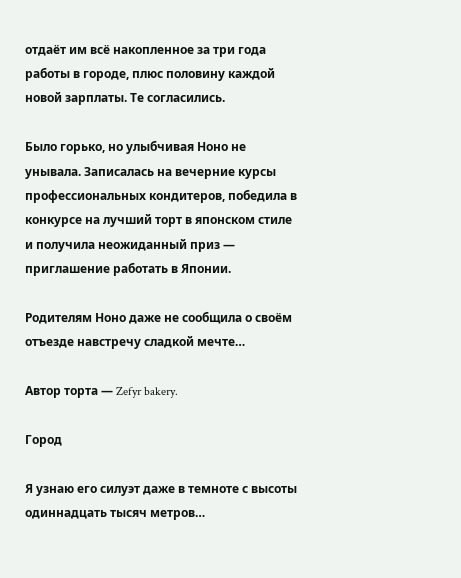отдаёт им всё накопленное за три года работы в городе, плюс половину каждой новой зарплаты. Те согласились.

Было горько, но улыбчивая Ноно не унывала. Записалась на вечерние курсы профессиональных кондитеров, победила в конкурсе на лучший торт в японском стиле и получила неожиданный приз — приглашение работать в Японии.

Родителям Ноно даже не сообщила о своём отъезде навстречу сладкой мечте…

Автор торта — Zefyr bakery.

Город

Я узнаю его силуэт даже в темноте с высоты одиннадцать тысяч метров…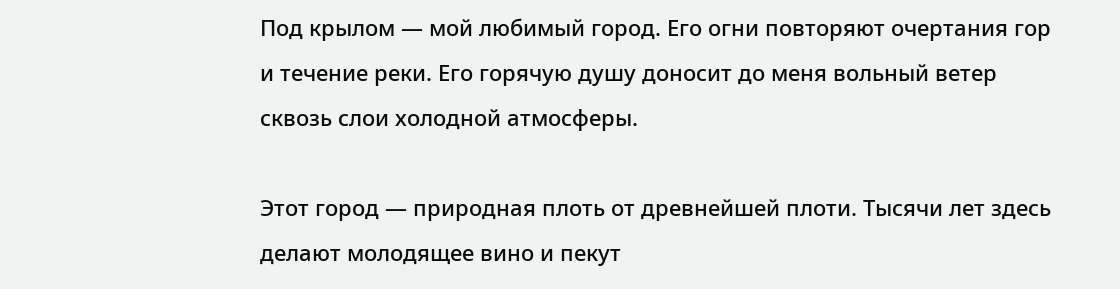Под крылом — мой любимый город. Его огни повторяют очертания гор и течение реки. Его горячую душу доносит до меня вольный ветер сквозь слои холодной атмосферы.

Этот город — природная плоть от древнейшей плоти. Тысячи лет здесь делают молодящее вино и пекут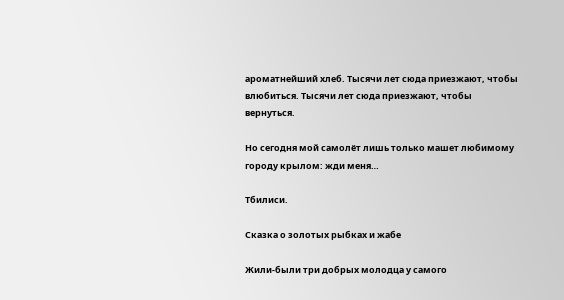ароматнейший хлеб. Тысячи лет сюда приезжают, чтобы влюбиться. Тысячи лет сюда приезжают, чтобы вернуться.

Но сегодня мой самолёт лишь только машет любимому городу крылом: жди меня…

Тбилиси.

Сказка о золотых рыбках и жабе

Жили-были три добрых молодца у самого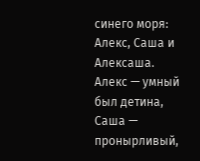синего моря: Алекс, Саша и Алексаша. Алекс — умный был детина, Саша — пронырливый,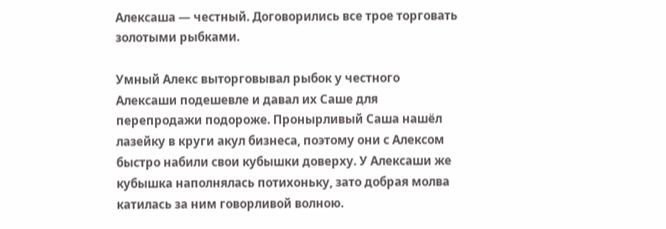Алексаша — честный. Договорились все трое торговать золотыми рыбками.

Умный Алекс выторговывал рыбок у честного Алексаши подешевле и давал их Саше для перепродажи подороже. Пронырливый Саша нашёл лазейку в круги акул бизнеса, поэтому они с Алексом быстро набили свои кубышки доверху. У Алексаши же кубышка наполнялась потихоньку, зато добрая молва катилась за ним говорливой волною.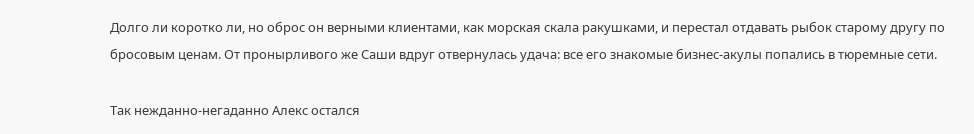Долго ли коротко ли, но оброс он верными клиентами, как морская скала ракушками, и перестал отдавать рыбок старому другу по бросовым ценам. От пронырливого же Саши вдруг отвернулась удача: все его знакомые бизнес-акулы попались в тюремные сети.

Так нежданно-негаданно Алекс остался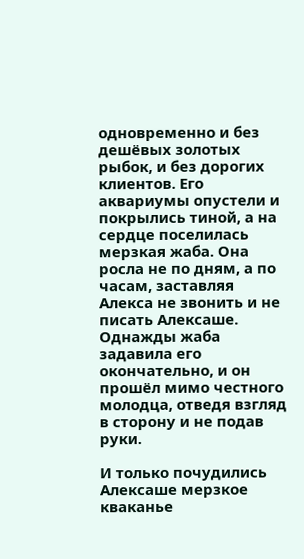одновременно и без дешёвых золотых рыбок, и без дорогих клиентов. Его аквариумы опустели и покрылись тиной, а на сердце поселилась мерзкая жаба. Она росла не по дням, а по часам, заставляя Алекса не звонить и не писать Алексаше. Однажды жаба задавила его окончательно, и он прошёл мимо честного молодца, отведя взгляд в сторону и не подав руки.

И только почудились Алексаше мерзкое кваканье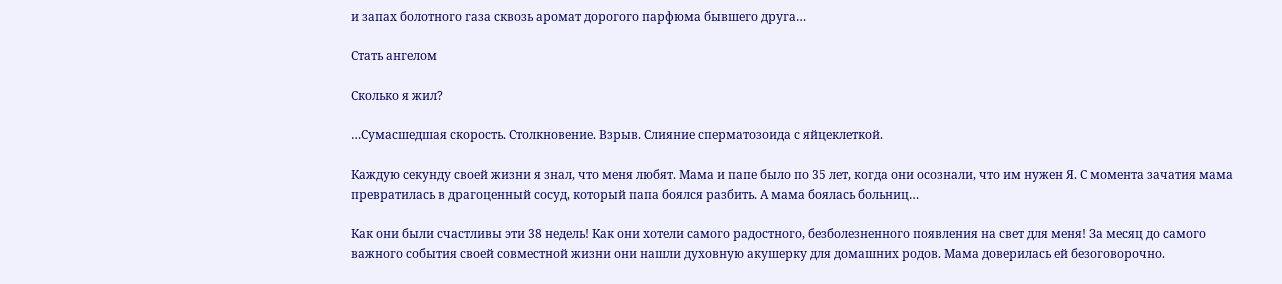и запах болотного газа сквозь аромат дорогого парфюма бывшего друга…

Стать ангелом

Сколько я жил?

…Сумасшедшая скорость. Столкновение. Взрыв. Слияние сперматозоида с яйцеклеткой.

Каждую секунду своей жизни я знал, что меня любят. Мама и папе было по 35 лет, когда они осознали, что им нужен Я. С момента зачатия мама превратилась в драгоценный сосуд, который папа боялся разбить. А мама боялась больниц…

Как они были счастливы эти 38 недель! Как они хотели самого радостного, безболезненного появления на свет для меня! За месяц до самого важного события своей совместной жизни они нашли духовную акушерку для домашних родов. Мама доверилась ей безоговорочно.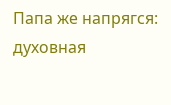Папа же напрягся: духовная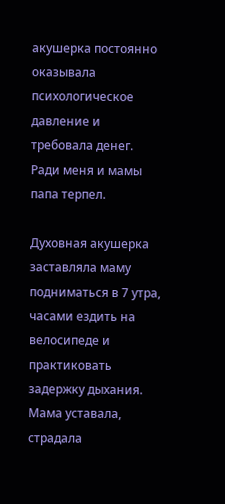акушерка постоянно оказывала психологическое давление и требовала денег. Ради меня и мамы папа терпел.

Духовная акушерка заставляла маму подниматься в 7 утра, часами ездить на велосипеде и практиковать задержку дыхания. Мама уставала, страдала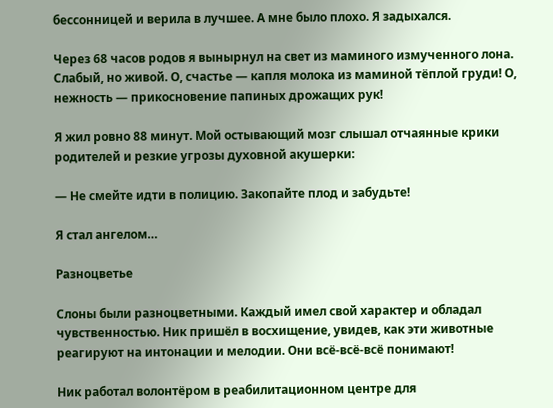бессонницей и верила в лучшее. А мне было плохо. Я задыхался.

Через 68 часов родов я вынырнул на свет из маминого измученного лона. Слабый, но живой. О, счастье — капля молока из маминой тёплой груди! О, нежность — прикосновение папиных дрожащих рук!

Я жил ровно 88 минут. Мой остывающий мозг слышал отчаянные крики родителей и резкие угрозы духовной акушерки:

— Не смейте идти в полицию. Закопайте плод и забудьте!

Я стал ангелом…

Разноцветье

Слоны были разноцветными. Каждый имел свой характер и обладал чувственностью. Ник пришёл в восхищение, увидев, как эти животные реагируют на интонации и мелодии. Они всё-всё-всё понимают!

Ник работал волонтёром в реабилитационном центре для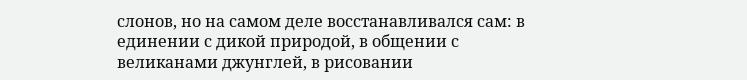слонов, но на самом деле восстанавливался сам: в единении с дикой природой, в общении с великанами джунглей, в рисовании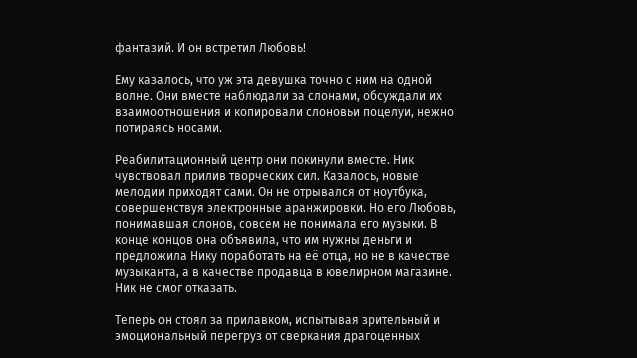фантазий. И он встретил Любовь!

Ему казалось, что уж эта девушка точно с ним на одной волне. Они вместе наблюдали за слонами, обсуждали их взаимоотношения и копировали слоновьи поцелуи, нежно потираясь носами.

Реабилитационный центр они покинули вместе. Ник чувствовал прилив творческих сил. Казалось, новые мелодии приходят сами. Он не отрывался от ноутбука, совершенствуя электронные аранжировки. Но его Любовь, понимавшая слонов, совсем не понимала его музыки. В конце концов она объявила, что им нужны деньги и предложила Нику поработать на её отца, но не в качестве музыканта, а в качестве продавца в ювелирном магазине. Ник не смог отказать.

Теперь он стоял за прилавком, испытывая зрительный и эмоциональный перегруз от сверкания драгоценных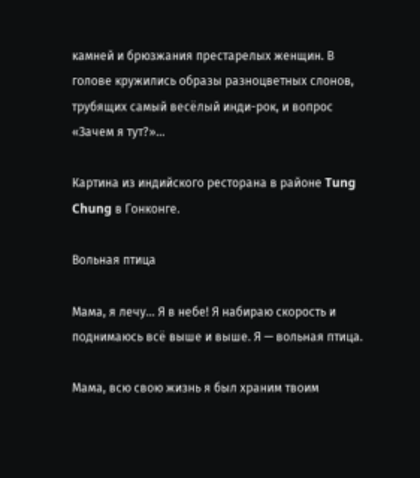камней и брюзжания престарелых женщин. В голове кружились образы разноцветных слонов, трубящих самый весёлый инди-рок, и вопрос «Зачем я тут?»…

Картина из индийского ресторана в районе Tung Chung в Гонконге.

Вольная птица

Мама, я лечу… Я в небе! Я набираю скорость и поднимаюсь всё выше и выше. Я — вольная птица.

Мама, всю свою жизнь я был храним твоим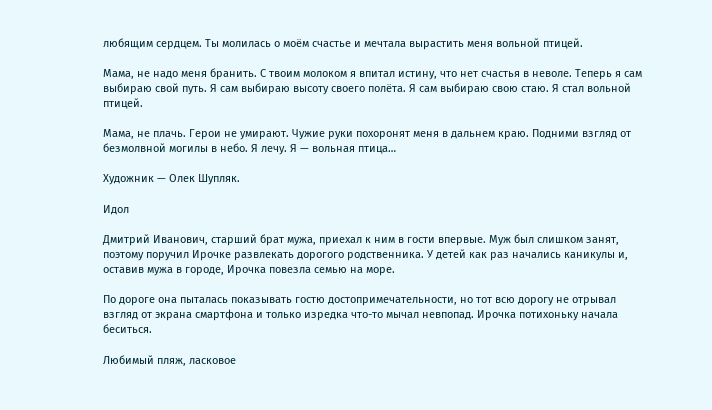любящим сердцем. Ты молилась о моём счастье и мечтала вырастить меня вольной птицей.

Мама, не надо меня бранить. С твоим молоком я впитал истину, что нет счастья в неволе. Теперь я сам выбираю свой путь. Я сам выбираю высоту своего полёта. Я сам выбираю свою стаю. Я стал вольной птицей.

Мама, не плачь. Герои не умирают. Чужие руки похоронят меня в дальнем краю. Подними взгляд от безмолвной могилы в небо. Я лечу. Я — вольная птица…

Художник — Олек Шупляк.

Идол

Дмитрий Иванович, старший брат мужа, приехал к ним в гости впервые. Муж был слишком занят, поэтому поручил Ирочке развлекать дорогого родственника. У детей как раз начались каникулы и, оставив мужа в городе, Ирочка повезла семью на море.

По дороге она пыталась показывать гостю достопримечательности, но тот всю дорогу не отрывал взгляд от экрана смартфона и только изредка что-то мычал невпопад. Ирочка потихоньку начала беситься.

Любимый пляж, ласковое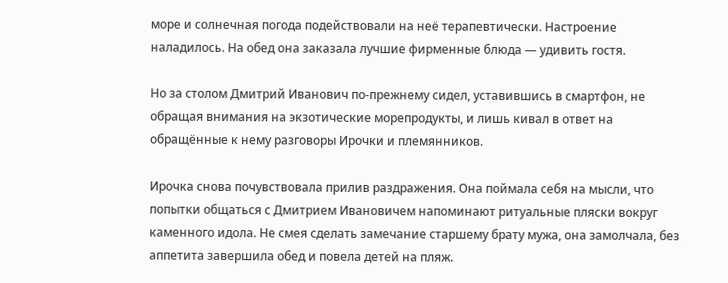море и солнечная погода подействовали на неё терапевтически. Настроение наладилось. На обед она заказала лучшие фирменные блюда — удивить гостя.

Но за столом Дмитрий Иванович по-прежнему сидел, уставившись в смартфон, не обращая внимания на экзотические морепродукты, и лишь кивал в ответ на обращённые к нему разговоры Ирочки и племянников.

Ирочка снова почувствовала прилив раздражения. Она поймала себя на мысли, что попытки общаться с Дмитрием Ивановичем напоминают ритуальные пляски вокруг каменного идола. Не смея сделать замечание старшему брату мужа, она замолчала, без аппетита завершила обед и повела детей на пляж.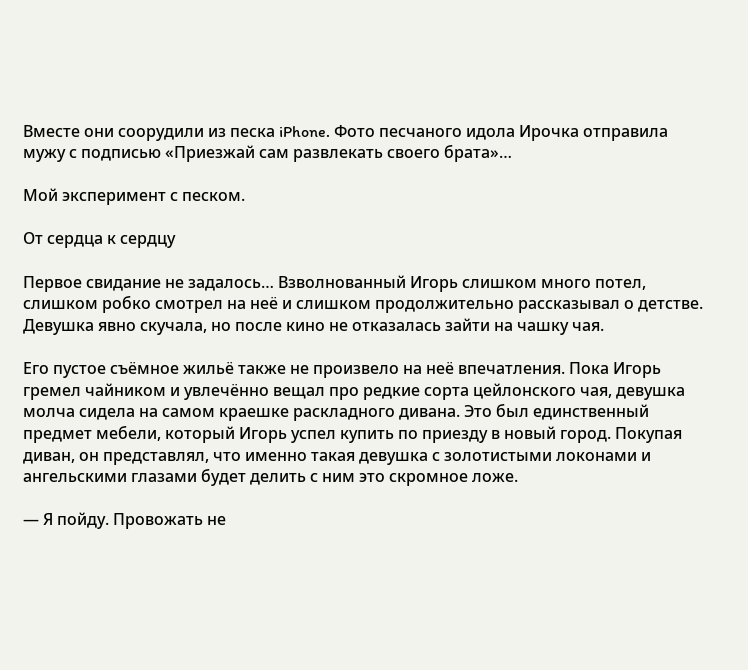Вместе они соорудили из песка iPhone. Фото песчаного идола Ирочка отправила мужу с подписью «Приезжай сам развлекать своего брата»…

Мой эксперимент с песком.

От сердца к сердцу

Первое свидание не задалось… Взволнованный Игорь слишком много потел, слишком робко смотрел на неё и слишком продолжительно рассказывал о детстве. Девушка явно скучала, но после кино не отказалась зайти на чашку чая.

Его пустое съёмное жильё также не произвело на неё впечатления. Пока Игорь гремел чайником и увлечённо вещал про редкие сорта цейлонского чая, девушка молча сидела на самом краешке раскладного дивана. Это был единственный предмет мебели, который Игорь успел купить по приезду в новый город. Покупая диван, он представлял, что именно такая девушка с золотистыми локонами и ангельскими глазами будет делить с ним это скромное ложе.

— Я пойду. Провожать не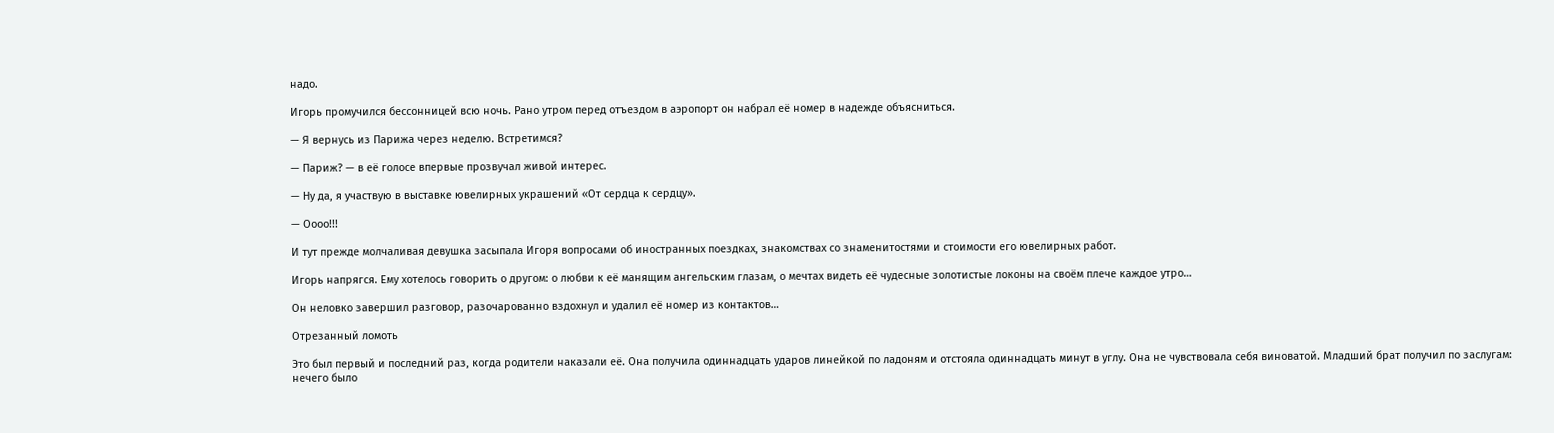надо.

Игорь промучился бессонницей всю ночь. Рано утром перед отъездом в аэропорт он набрал её номер в надежде объясниться.

— Я вернусь из Парижа через неделю. Встретимся?

— Париж? — в её голосе впервые прозвучал живой интерес.

— Ну да, я участвую в выставке ювелирных украшений «От сердца к сердцу».

— Оооо!!!

И тут прежде молчаливая девушка засыпала Игоря вопросами об иностранных поездках, знакомствах со знаменитостями и стоимости его ювелирных работ.

Игорь напрягся. Ему хотелось говорить о другом: о любви к её манящим ангельским глазам, о мечтах видеть её чудесные золотистые локоны на своём плече каждое утро…

Он неловко завершил разговор, разочарованно вздохнул и удалил её номер из контактов…

Отрезанный ломоть

Это был первый и последний раз, когда родители наказали её. Она получила одиннадцать ударов линейкой по ладоням и отстояла одиннадцать минут в углу. Она не чувствовала себя виноватой. Младший брат получил по заслугам: нечего было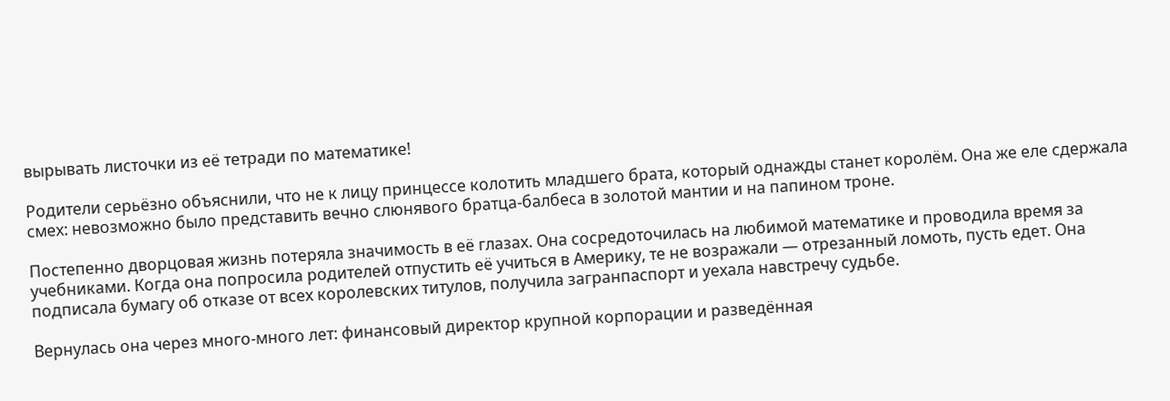вырывать листочки из её тетради по математике!

Родители серьёзно объяснили, что не к лицу принцессе колотить младшего брата, который однажды станет королём. Она же еле сдержала смех: невозможно было представить вечно слюнявого братца-балбеса в золотой мантии и на папином троне.

Постепенно дворцовая жизнь потеряла значимость в её глазах. Она сосредоточилась на любимой математике и проводила время за учебниками. Когда она попросила родителей отпустить её учиться в Америку, те не возражали — отрезанный ломоть, пусть едет. Она подписала бумагу об отказе от всех королевских титулов, получила загранпаспорт и уехала навстречу судьбе.

Вернулась она через много-много лет: финансовый директор крупной корпорации и разведённая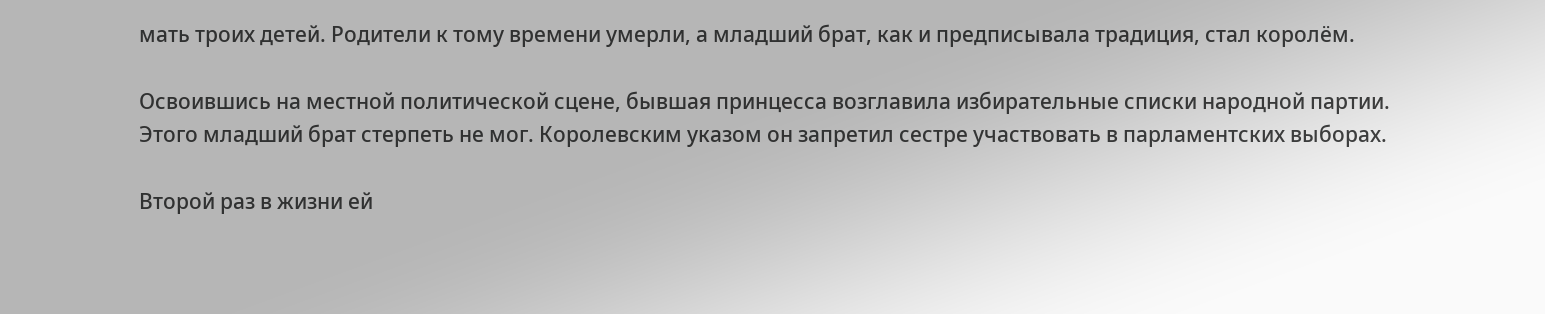мать троих детей. Родители к тому времени умерли, а младший брат, как и предписывала традиция, стал королём.

Освоившись на местной политической сцене, бывшая принцесса возглавила избирательные списки народной партии. Этого младший брат стерпеть не мог. Королевским указом он запретил сестре участвовать в парламентских выборах.

Второй раз в жизни ей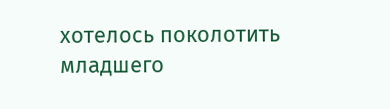хотелось поколотить младшего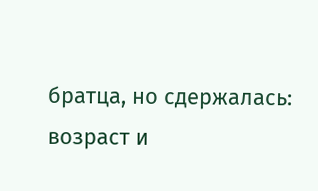братца, но сдержалась: возраст и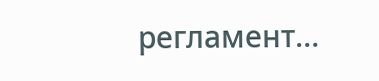регламент…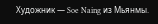Художник — Soe Naing из Мьянмы.